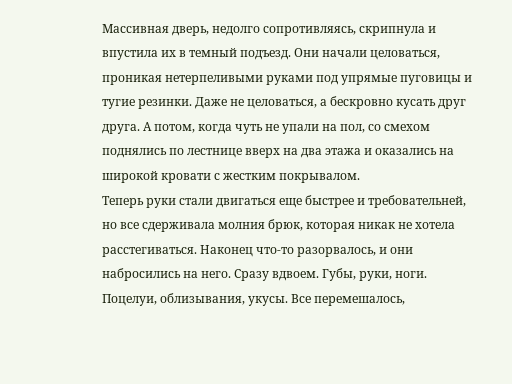Массивная дверь, недолго сопротивляясь, скрипнула и впустила их в темный подъезд. Они начали целоваться, проникая нетерпеливыми руками под упрямые пуговицы и тугие резинки. Даже не целоваться, а бескровно кусать друг друга. А потом, когда чуть не упали на пол, со смехом поднялись по лестнице вверх на два этажа и оказались на широкой кровати с жестким покрывалом.
Теперь руки стали двигаться еще быстрее и требовательней, но все сдерживала молния брюк, которая никак не хотела расстегиваться. Наконец что-то разорвалось, и они набросились на него. Сразу вдвоем. Губы, руки, ноги. Поцелуи, облизывания, укусы. Все перемешалось,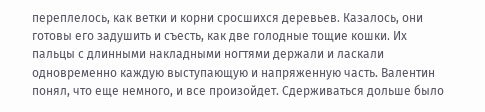переплелось, как ветки и корни сросшихся деревьев. Казалось, они готовы его задушить и съесть, как две голодные тощие кошки. Их пальцы с длинными накладными ногтями держали и ласкали одновременно каждую выступающую и напряженную часть. Валентин понял, что еще немного, и все произойдет. Сдерживаться дольше было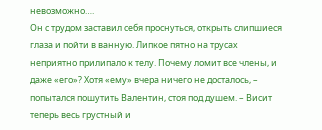невозможно….
Он с трудом заставил себя проснуться, открыть слипшиеся глаза и пойти в ванную. Липкое пятно на трусах неприятно прилипало к телу. Почему ломит все члены, и даже «его»? Хотя «ему» вчера ничего не досталось, – попытался пошутить Валентин, стоя под душем. – Висит теперь весь грустный и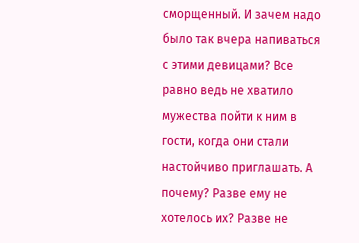сморщенный. И зачем надо было так вчера напиваться с этими девицами? Все равно ведь не хватило мужества пойти к ним в гости, когда они стали настойчиво приглашать. А почему? Разве ему не хотелось их? Разве не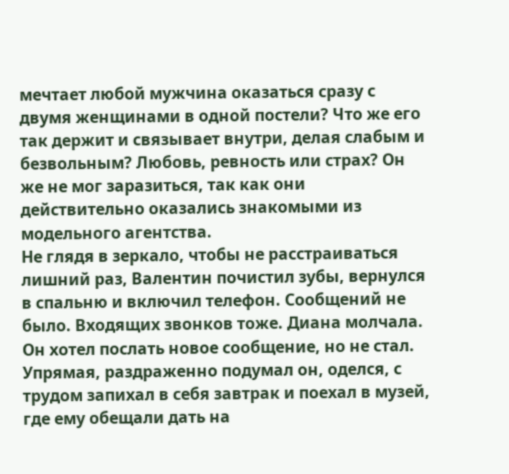мечтает любой мужчина оказаться сразу с двумя женщинами в одной постели? Что же его так держит и связывает внутри, делая слабым и безвольным? Любовь, ревность или страх? Он же не мог заразиться, так как они действительно оказались знакомыми из модельного агентства.
Не глядя в зеркало, чтобы не расстраиваться лишний раз, Валентин почистил зубы, вернулся в спальню и включил телефон. Сообщений не было. Входящих звонков тоже. Диана молчала.
Он хотел послать новое сообщение, но не стал. Упрямая, раздраженно подумал он, оделся, с трудом запихал в себя завтрак и поехал в музей, где ему обещали дать на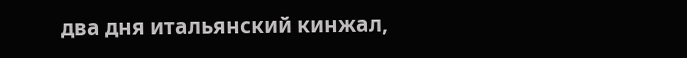два дня итальянский кинжал,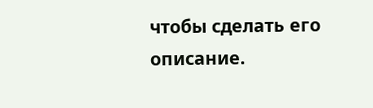чтобы сделать его описание.